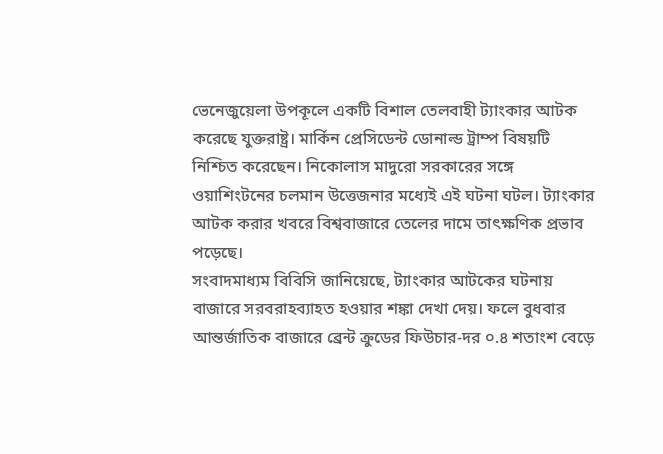ভেনেজুয়েলা উপকূলে একটি বিশাল তেলবাহী ট্যাংকার আটক করেছে যুক্তরাষ্ট্র। মার্কিন প্রেসিডেন্ট ডোনাল্ড ট্রাম্প বিষয়টি নিশ্চিত করেছেন। নিকোলাস মাদুরো সরকারের সঙ্গে ওয়াশিংটনের চলমান উত্তেজনার মধ্যেই এই ঘটনা ঘটল। ট্যাংকার আটক করার খবরে বিশ্ববাজারে তেলের দামে তাৎক্ষণিক প্রভাব পড়েছে।
সংবাদমাধ্যম বিবিসি জানিয়েছে, ট্যাংকার আটকের ঘটনায় বাজারে সরবরাহব্যাহত হওয়ার শঙ্কা দেখা দেয়। ফলে বুধবার আন্তর্জাতিক বাজারে ব্রেন্ট ক্রুডের ফিউচার-দর ০.৪ শতাংশ বেড়ে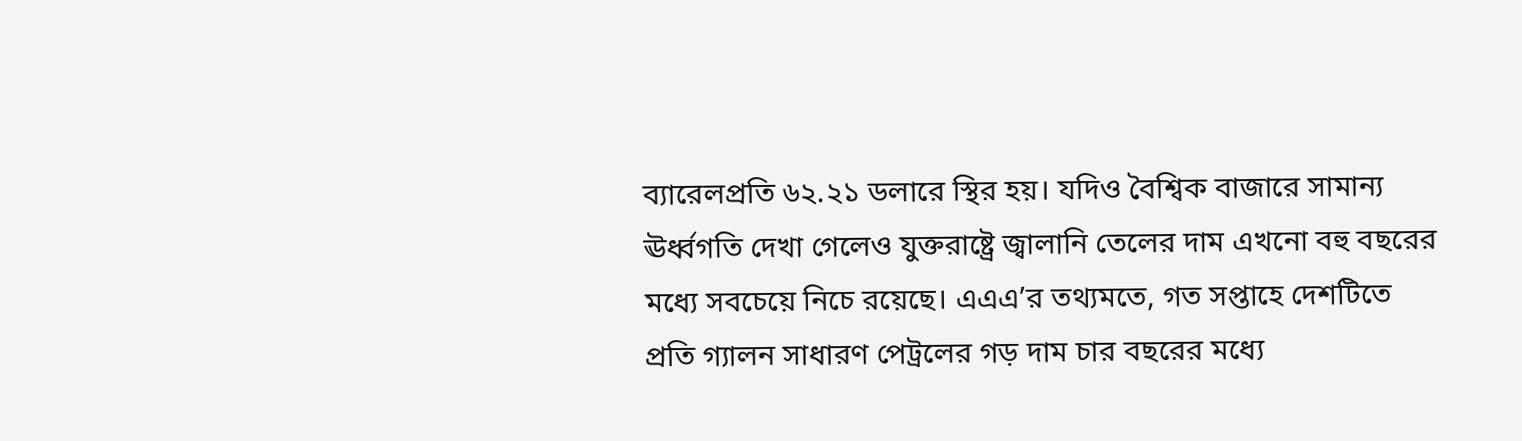ব্যারেলপ্রতি ৬২.২১ ডলারে স্থির হয়। যদিও বৈশ্বিক বাজারে সামান্য ঊর্ধ্বগতি দেখা গেলেও যুক্তরাষ্ট্রে জ্বালানি তেলের দাম এখনো বহু বছরের মধ্যে সবচেয়ে নিচে রয়েছে। এএএ’র তথ্যমতে, গত সপ্তাহে দেশটিতে প্রতি গ্যালন সাধারণ পেট্রলের গড় দাম চার বছরের মধ্যে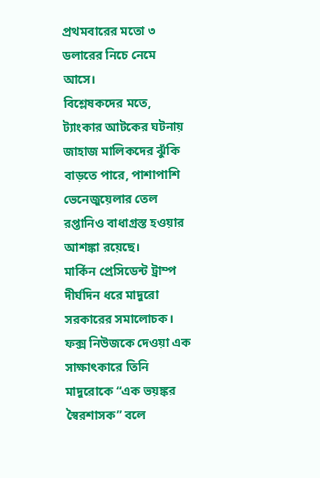প্রথমবারের মতো ৩ ডলারের নিচে নেমে আসে।
বিশ্লেষকদের মতে, ট্যাংকার আটকের ঘটনায় জাহাজ মালিকদের ঝুঁকি বাড়তে পারে, পাশাপাশি ভেনেজুয়েলার তেল রপ্তানিও বাধাগ্রস্ত হওয়ার আশঙ্কা রয়েছে।
মার্কিন প্রেসিডেন্ট ট্রাম্প দীর্ঘদিন ধরে মাদুরো সরকারের সমালোচক। ফক্স নিউজকে দেওয়া এক সাক্ষাৎকারে তিনি মাদুরোকে “এক ভয়ঙ্কর স্বৈরশাসক” বলে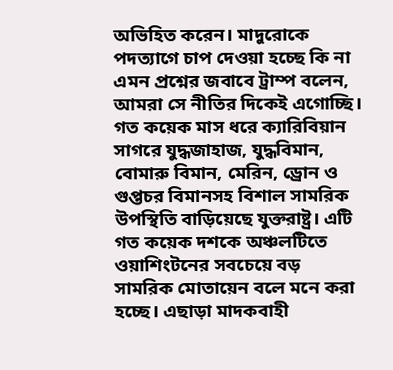অভিহিত করেন। মাদুরোকে পদত্যাগে চাপ দেওয়া হচ্ছে কি না এমন প্রশ্নের জবাবে ট্রাম্প বলেন, আমরা সে নীতির দিকেই এগোচ্ছি।
গত কয়েক মাস ধরে ক্যারিবিয়ান সাগরে যুদ্ধজাহাজ, যুদ্ধবিমান, বোমারু বিমান, মেরিন, ড্রোন ও গুপ্তচর বিমানসহ বিশাল সামরিক উপস্থিতি বাড়িয়েছে যুক্তরাষ্ট্র। এটি গত কয়েক দশকে অঞ্চলটিতে ওয়াশিংটনের সবচেয়ে বড় সামরিক মোতায়েন বলে মনে করা হচ্ছে। এছাড়া মাদকবাহী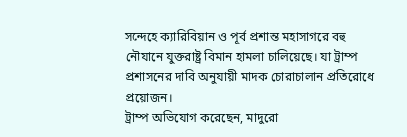সন্দেহে ক্যারিবিয়ান ও পূর্ব প্রশান্ত মহাসাগরে বহু নৌযানে যুক্তরাষ্ট্র বিমান হামলা চালিয়েছে। যা ট্রাম্প প্রশাসনের দাবি অনুযায়ী মাদক চোরাচালান প্রতিরোধে প্রয়োজন।
ট্রাম্প অভিযোগ করেছেন, মাদুরো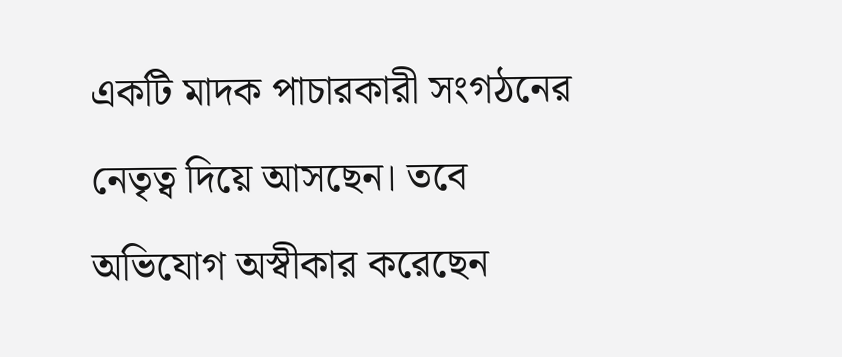একটি মাদক পাচারকারী সংগঠনের নেতৃত্ব দিয়ে আসছেন। তবে অভিযোগ অস্বীকার করেছেন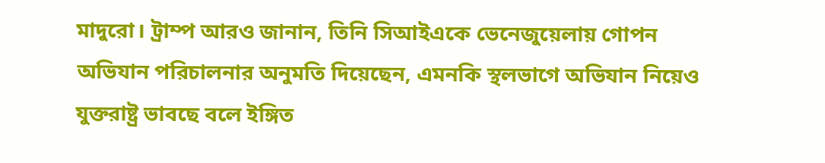মাদুরো। ট্রাম্প আরও জানান, তিনি সিআইএকে ভেনেজুয়েলায় গোপন অভিযান পরিচালনার অনুমতি দিয়েছেন, এমনকি স্থলভাগে অভিযান নিয়েও যুক্তরাষ্ট্র ভাবছে বলে ইঙ্গিত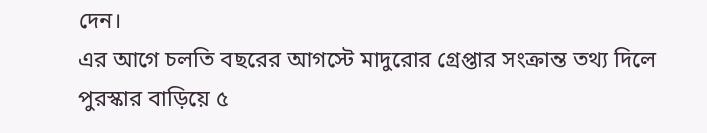দেন।
এর আগে চলতি বছরের আগস্টে মাদুরোর গ্রেপ্তার সংক্রান্ত তথ্য দিলে পুরস্কার বাড়িয়ে ৫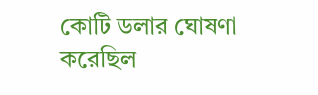কোটি ডলার ঘোষণা করেছিল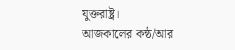যুক্তরাষ্ট্র।
আজকালের কন্ঠ/আর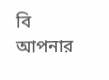বি
আপনার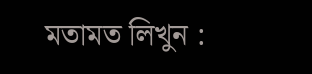মতামত লিখুন :